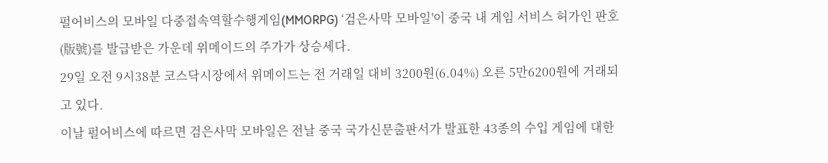펄어비스의 모바일 다중접속역할수행게임(MMORPG) ‘검은사막 모바일'이 중국 내 게임 서비스 허가인 판호(版號)를 발급받은 가운데 위메이드의 주가가 상승세다.
29일 오전 9시38분 코스닥시장에서 위메이드는 전 거래일 대비 3200원(6.04%) 오른 5만6200원에 거래되고 있다.
이날 펄어비스에 따르면 검은사막 모바일은 전날 중국 국가신문출판서가 발표한 43종의 수입 게임에 대한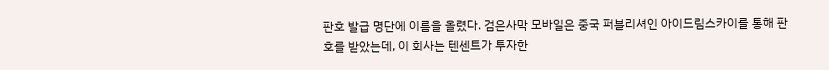판호 발급 명단에 이름을 올렸다. 검은사막 모바일은 중국 퍼블리셔인 아이드림스카이를 통해 판호를 받았는데, 이 회사는 텐센트가 투자한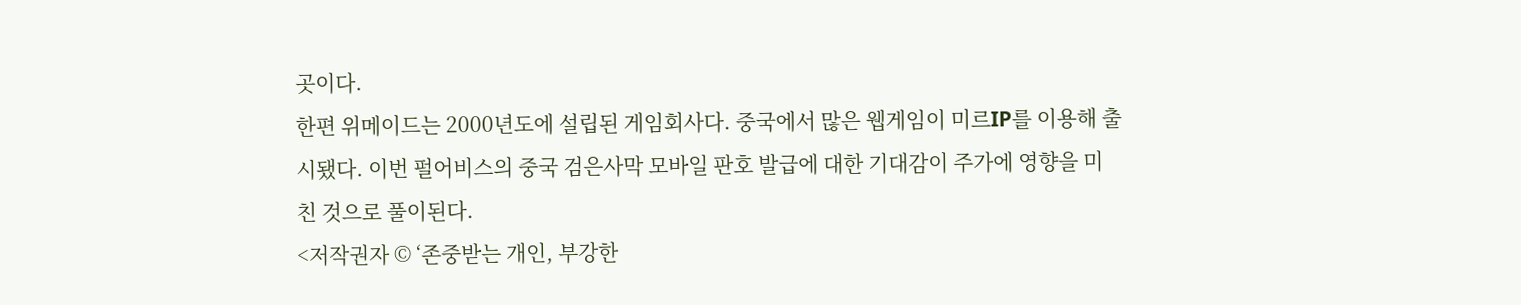곳이다.
한편 위메이드는 2000년도에 설립된 게임회사다. 중국에서 많은 웹게임이 미르IP를 이용해 출시됐다. 이번 펄어비스의 중국 검은사막 모바일 판호 발급에 대한 기대감이 주가에 영향을 미친 것으로 풀이된다.
<저작권자 © ‘존중받는 개인, 부강한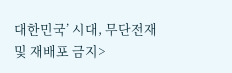대한민국’ 시대, 무단전재 및 재배포 금지>